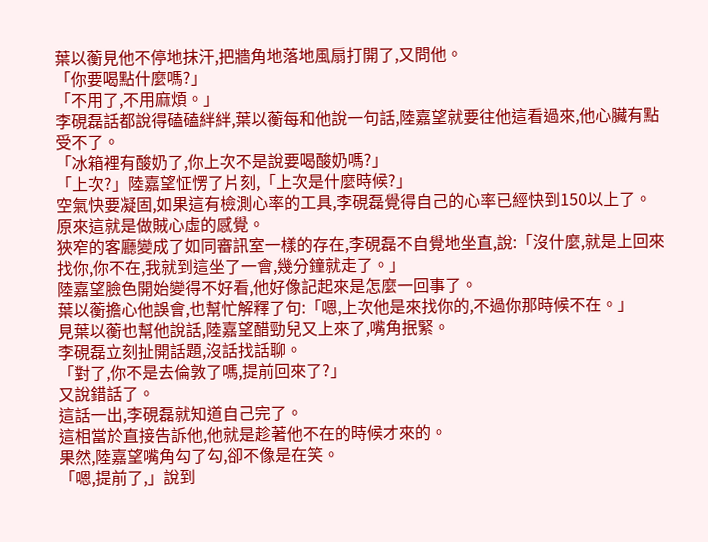葉以蘅見他不停地抹汗,把牆角地落地風扇打開了,又問他。
「你要喝點什麼嗎?」
「不用了,不用麻煩。」
李硯磊話都說得磕磕絆絆,葉以蘅每和他說一句話,陸嘉望就要往他這看過來,他心臟有點受不了。
「冰箱裡有酸奶了,你上次不是說要喝酸奶嗎?」
「上次?」陸嘉望怔愣了片刻,「上次是什麼時候?」
空氣快要凝固,如果這有檢測心率的工具,李硯磊覺得自己的心率已經快到150以上了。
原來這就是做賊心虛的感覺。
狹窄的客廳變成了如同審訊室一樣的存在,李硯磊不自覺地坐直,說:「沒什麼,就是上回來找你,你不在,我就到這坐了一會,幾分鐘就走了。」
陸嘉望臉色開始變得不好看,他好像記起來是怎麼一回事了。
葉以蘅擔心他誤會,也幫忙解釋了句:「嗯,上次他是來找你的,不過你那時候不在。」
見葉以蘅也幫他說話,陸嘉望醋勁兒又上來了,嘴角抿緊。
李硯磊立刻扯開話題,沒話找話聊。
「對了,你不是去倫敦了嗎,提前回來了?」
又說錯話了。
這話一出,李硯磊就知道自己完了。
這相當於直接告訴他,他就是趁著他不在的時候才來的。
果然,陸嘉望嘴角勾了勾,卻不像是在笑。
「嗯,提前了,」說到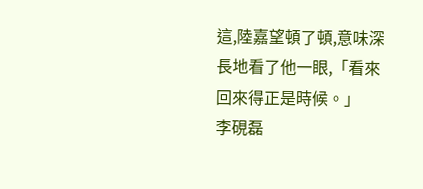這,陸嘉望頓了頓,意味深長地看了他一眼,「看來回來得正是時候。」
李硯磊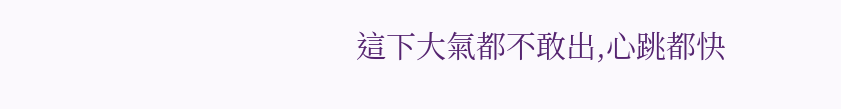這下大氣都不敢出,心跳都快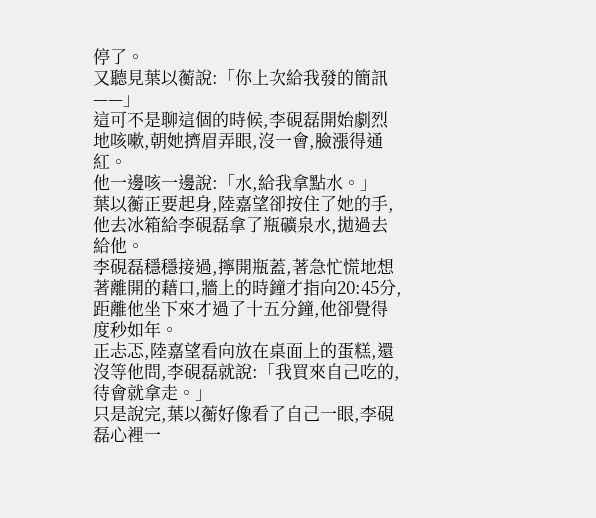停了。
又聽見葉以蘅說:「你上次給我發的簡訊——」
這可不是聊這個的時候,李硯磊開始劇烈地咳嗽,朝她擠眉弄眼,沒一會,臉漲得通紅。
他一邊咳一邊說:「水,給我拿點水。」
葉以蘅正要起身,陸嘉望卻按住了她的手,他去冰箱給李硯磊拿了瓶礦泉水,拋過去給他。
李硯磊穩穩接過,擰開瓶蓋,著急忙慌地想著離開的藉口,牆上的時鐘才指向20:45分,距離他坐下來才過了十五分鐘,他卻覺得度秒如年。
正忐忑,陸嘉望看向放在桌面上的蛋糕,還沒等他問,李硯磊就說:「我買來自己吃的,待會就拿走。」
只是說完,葉以蘅好像看了自己一眼,李硯磊心裡一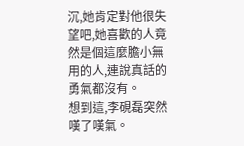沉,她肯定對他很失望吧,她喜歡的人竟然是個這麼膽小無用的人,連說真話的勇氣都沒有。
想到這,李硯磊突然嘆了嘆氣。